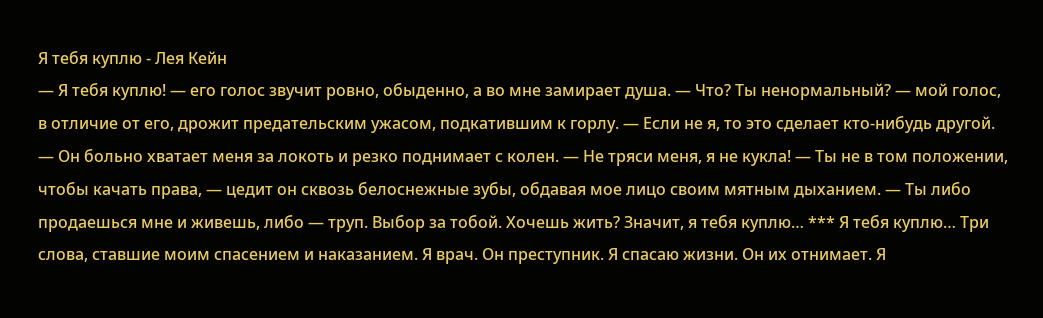Я тебя куплю - Лея Кейн
— Я тебя куплю! — его голос звучит ровно, обыденно, а во мне замирает душа. — Что? Ты ненормальный? — мой голос, в отличие от его, дрожит предательским ужасом, подкатившим к горлу. — Если не я, то это сделает кто-нибудь другой. — Он больно хватает меня за локоть и резко поднимает с колен. — Не тряси меня, я не кукла! — Ты не в том положении, чтобы качать права, — цедит он сквозь белоснежные зубы, обдавая мое лицо своим мятным дыханием. — Ты либо продаешься мне и живешь, либо — труп. Выбор за тобой. Хочешь жить? Значит, я тебя куплю… *** Я тебя куплю… Три слова, ставшие моим спасением и наказанием. Я врач. Он преступник. Я спасаю жизни. Он их отнимает. Я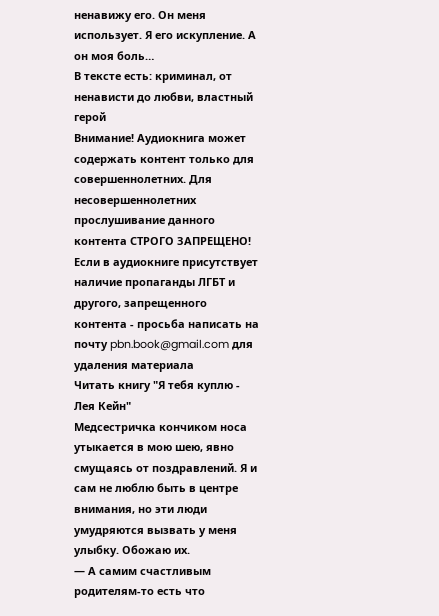ненавижу его. Он меня использует. Я его искупление. А он моя боль…
В тексте есть: криминал, от ненависти до любви, властный герой
Внимание! Аудиокнига может содержать контент только для совершеннолетних. Для несовершеннолетних прослушивание данного контента СТРОГО ЗАПРЕЩЕНО! Если в аудиокниге присутствует наличие пропаганды ЛГБТ и другого, запрещенного контента - просьба написать на почту pbn.book@gmail.com для удаления материала
Читать книгу "Я тебя куплю - Лея Кейн"
Медсестричка кончиком носа утыкается в мою шею, явно смущаясь от поздравлений. Я и сам не люблю быть в центре внимания, но эти люди умудряются вызвать у меня улыбку. Обожаю их.
— А самим счастливым родителям-то есть что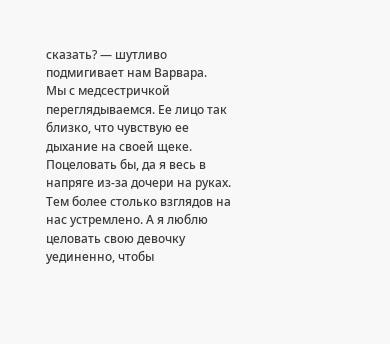сказать? — шутливо подмигивает нам Варвара.
Мы с медсестричкой переглядываемся. Ее лицо так близко, что чувствую ее дыхание на своей щеке. Поцеловать бы, да я весь в напряге из-за дочери на руках. Тем более столько взглядов на нас устремлено. А я люблю целовать свою девочку уединенно, чтобы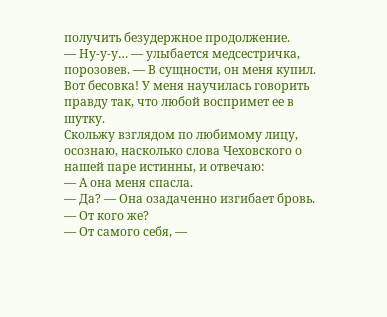получить безудержное продолжение.
— Ну-у-у… — улыбается медсестричка, порозовев. — В сущности, он меня купил.
Вот бесовка! У меня научилась говорить правду так, что любой воспримет ее в шутку.
Скольжу взглядом по любимому лицу, осознаю, насколько слова Чеховского о нашей паре истинны, и отвечаю:
— А она меня спасла.
— Да? — Она озадаченно изгибает бровь. — От кого же?
— От самого себя, —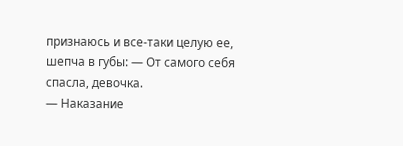признаюсь и все-таки целую ее, шепча в губы: — От самого себя спасла, девочка.
— Наказание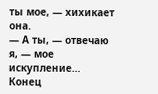ты мое, — хихикает она.
— А ты, — отвечаю я, — мое искупление…
Конец